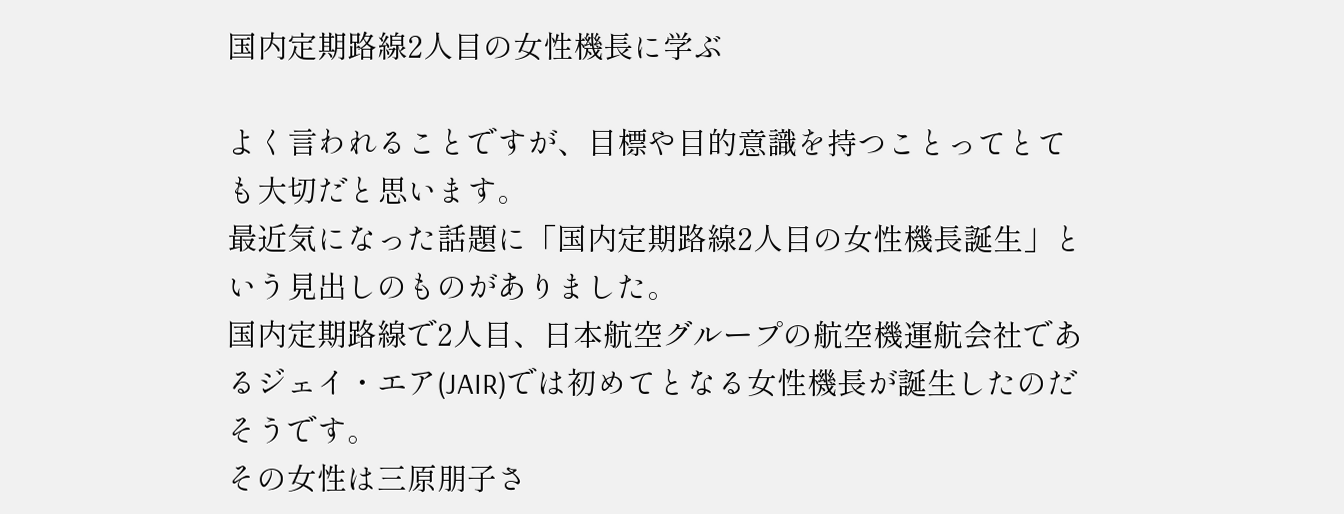国内定期路線2人目の女性機長に学ぶ

よく言われることですが、目標や目的意識を持つことってとても大切だと思います。
最近気になった話題に「国内定期路線2人目の女性機長誕生」という見出しのものがありました。
国内定期路線で2人目、日本航空グループの航空機運航会社であるジェイ・エア(JAIR)では初めてとなる女性機長が誕生したのだそうです。
その女性は三原朋子さ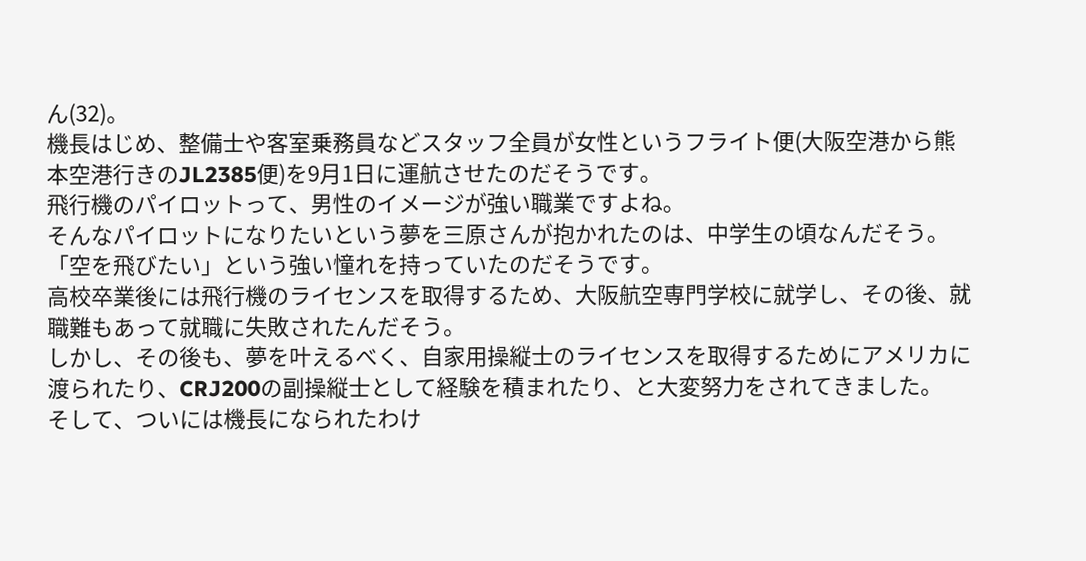ん(32)。
機長はじめ、整備士や客室乗務員などスタッフ全員が女性というフライト便(大阪空港から熊本空港行きのJL2385便)を9月1日に運航させたのだそうです。
飛行機のパイロットって、男性のイメージが強い職業ですよね。
そんなパイロットになりたいという夢を三原さんが抱かれたのは、中学生の頃なんだそう。
「空を飛びたい」という強い憧れを持っていたのだそうです。
高校卒業後には飛行機のライセンスを取得するため、大阪航空専門学校に就学し、その後、就職難もあって就職に失敗されたんだそう。
しかし、その後も、夢を叶えるべく、自家用操縦士のライセンスを取得するためにアメリカに渡られたり、CRJ200の副操縦士として経験を積まれたり、と大変努力をされてきました。
そして、ついには機長になられたわけ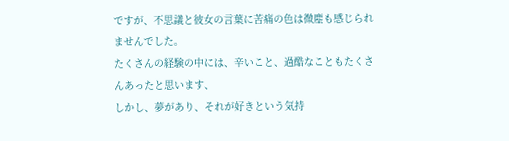ですが、不思議と彼女の言葉に苦痛の色は微塵も感じられませんでした。
たくさんの経験の中には、辛いこと、過酷なこともたくさんあったと思います、
しかし、夢があり、それが好きという気持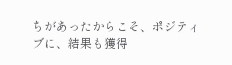ちがあったからこそ、ポジティブに、結果も獲得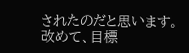されたのだと思います。
改めて、目標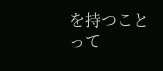を持つことって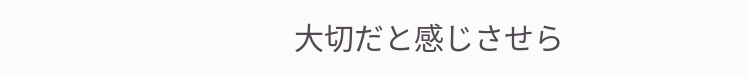大切だと感じさせら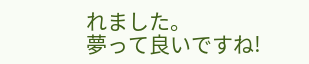れました。
夢って良いですね!